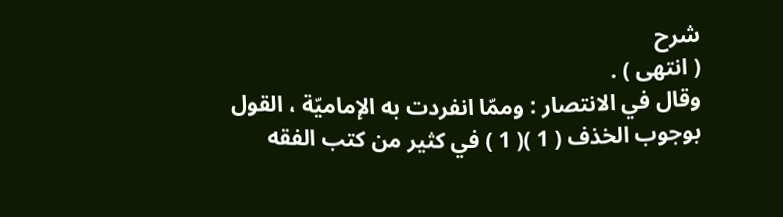شرح
( انتهى ) .
وقال في الانتصار : وممّا انفردت به الإماميّة ، القول بوجوب الخذف ( 1 )( 1 ) في كثير من كتب الفقه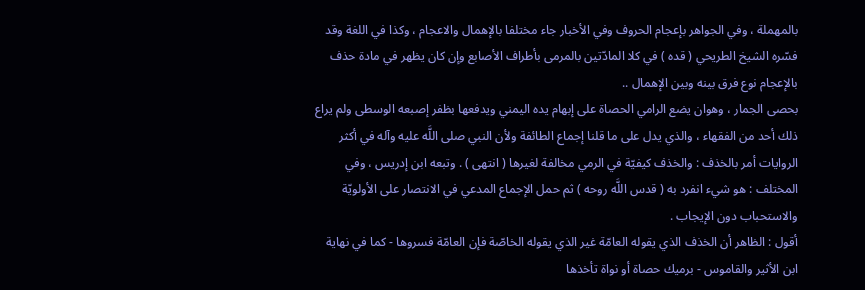بالمهملة ، وفي الجواهر بإعجام الحروف وفي الأخبار جاء مختلفا بالإهمال والاعجام ، وكذا في اللغة وقد فسّره الشيخ الطريحي ( قده ) في كلا المادّتين بالمرمى بأطراف الأصابع وإن كان يظهر في مادة حذف بالإعجام نوع فرق بينه وبين الإهمال ..
بحصى الجمار ، وهوان يضع الرامي الحصاة على إبهام يده اليمني ويدفعها بظفر إصبعه الوسطى ولم يراع ذلك أحد من الفقهاء ، والذي يدل على ما قلنا إجماع الطائفة ولأن النبي صلى اللَّه عليه وآله في أكثر الروايات أمر بالخذف : والخذف كيفيّة في الرمي مخالفة لغيرها ( انتهى ) . وتبعه ابن إدريس ، وفي المختلف : هو شيء انفرد به ( قدس اللَّه روحه ) ثم حمل الإجماع المدعي في الانتصار على الأولويّة والاستحباب دون الإيجاب .
أقول : الظاهر أن الخذف الذي يقوله العامّة غير الذي يقوله الخاصّة فإن العامّة فسروها - كما في نهاية ابن الأثير والقاموس - برميك حصاة أو نواة تأخذها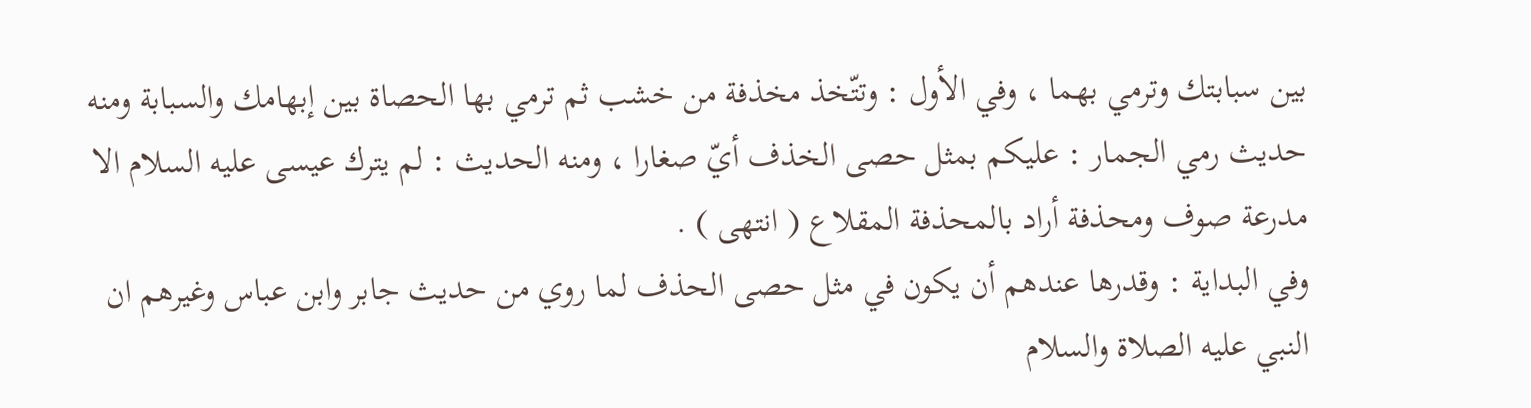بين سبابتك وترمي بهما ، وفي الأول : وتتّخذ مخذفة من خشب ثم ترمي بها الحصاة بين إبهامك والسبابة ومنه حديث رمي الجمار : عليكم بمثل حصى الخذف أيّ صغارا ، ومنه الحديث : لم يترك عيسى عليه السلام الا مدرعة صوف ومحذفة أراد بالمحذفة المقلاع ( انتهى ) .
وفي البداية : وقدرها عندهم أن يكون في مثل حصى الحذف لما روي من حديث جابر وابن عباس وغيرهم ان النبي عليه الصلاة والسلام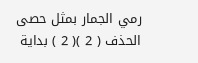رمي الجمار بمثل حصى الحذف ( 2 )( 2 ) بداية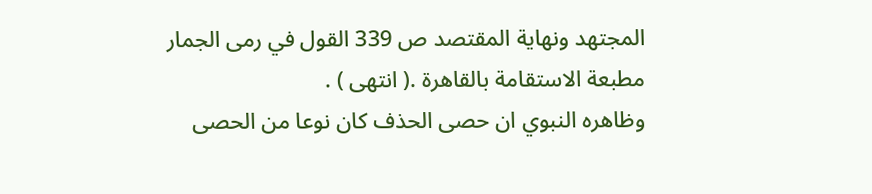المجتهد ونهاية المقتصد ص 339 القول في رمى الجمار مطبعة الاستقامة بالقاهرة .( انتهى ) .
وظاهره النبوي ان حصى الحذف كان نوعا من الحصى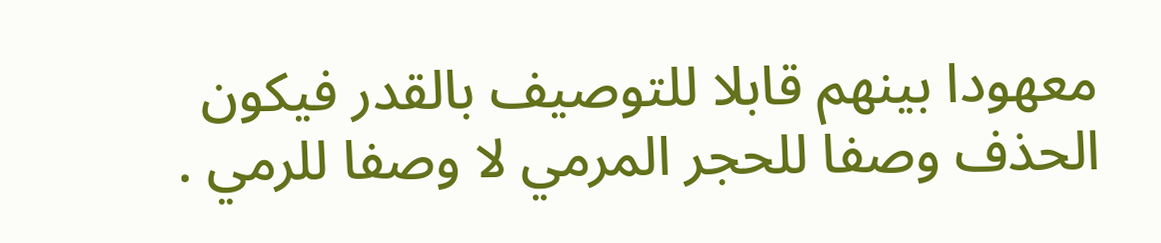معهودا بينهم قابلا للتوصيف بالقدر فيكون الحذف وصفا للحجر المرمي لا وصفا للرمي .